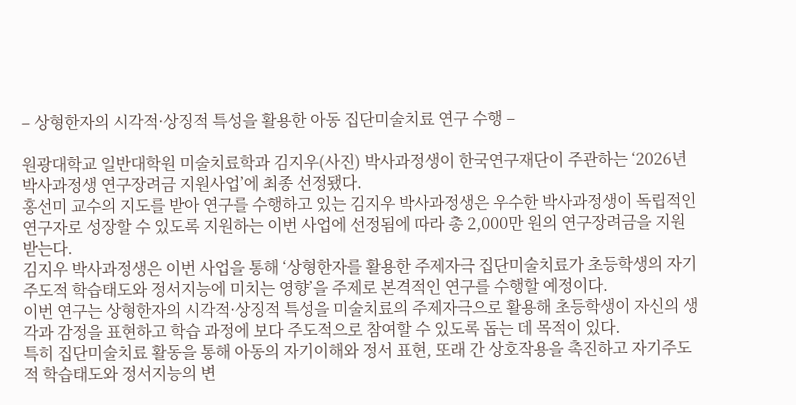– 상형한자의 시각적·상징적 특성을 활용한 아동 집단미술치료 연구 수행 –

원광대학교 일반대학원 미술치료학과 김지우(사진) 박사과정생이 한국연구재단이 주관하는 ‘2026년 박사과정생 연구장려금 지원사업’에 최종 선정됐다.
홍선미 교수의 지도를 받아 연구를 수행하고 있는 김지우 박사과정생은 우수한 박사과정생이 독립적인 연구자로 성장할 수 있도록 지원하는 이번 사업에 선정됨에 따라 총 2,000만 원의 연구장려금을 지원받는다.
김지우 박사과정생은 이번 사업을 통해 ‘상형한자를 활용한 주제자극 집단미술치료가 초등학생의 자기주도적 학습태도와 정서지능에 미치는 영향’을 주제로 본격적인 연구를 수행할 예정이다.
이번 연구는 상형한자의 시각적·상징적 특성을 미술치료의 주제자극으로 활용해 초등학생이 자신의 생각과 감정을 표현하고 학습 과정에 보다 주도적으로 참여할 수 있도록 돕는 데 목적이 있다.
특히 집단미술치료 활동을 통해 아동의 자기이해와 정서 표현, 또래 간 상호작용을 촉진하고 자기주도적 학습태도와 정서지능의 변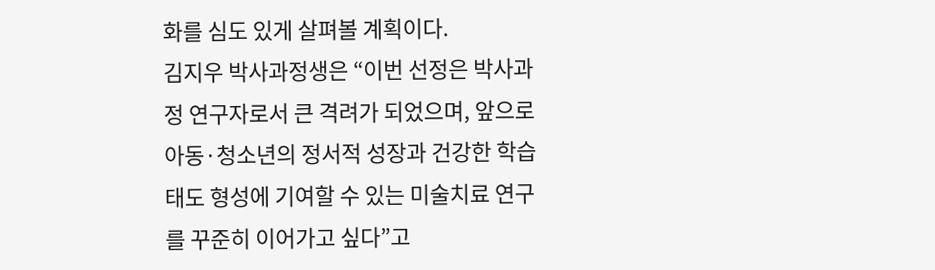화를 심도 있게 살펴볼 계획이다.
김지우 박사과정생은 “이번 선정은 박사과정 연구자로서 큰 격려가 되었으며, 앞으로 아동·청소년의 정서적 성장과 건강한 학습태도 형성에 기여할 수 있는 미술치료 연구를 꾸준히 이어가고 싶다”고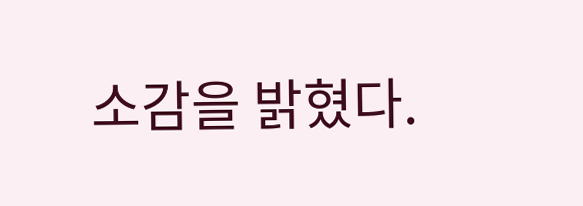소감을 밝혔다.